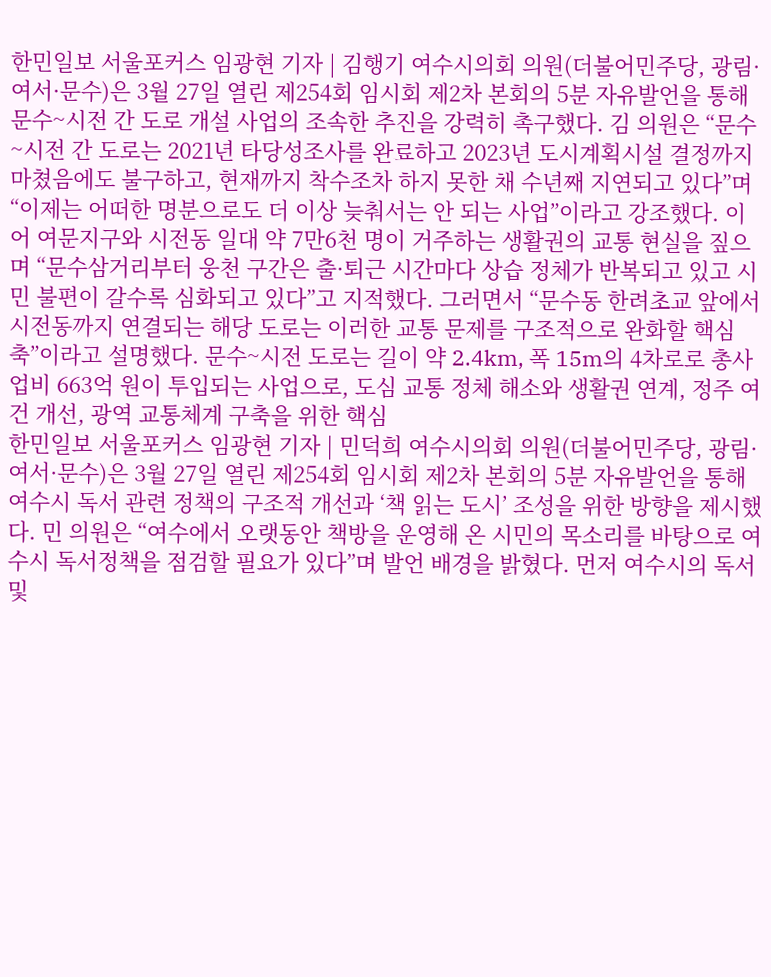한민일보 서울포커스 임광현 기자 | 김행기 여수시의회 의원(더불어민주당, 광림·여서·문수)은 3월 27일 열린 제254회 임시회 제2차 본회의 5분 자유발언을 통해 문수~시전 간 도로 개설 사업의 조속한 추진을 강력히 촉구했다. 김 의원은 “문수~시전 간 도로는 2021년 타당성조사를 완료하고 2023년 도시계획시설 결정까지 마쳤음에도 불구하고, 현재까지 착수조차 하지 못한 채 수년째 지연되고 있다”며 “이제는 어떠한 명분으로도 더 이상 늦춰서는 안 되는 사업”이라고 강조했다. 이어 여문지구와 시전동 일대 약 7만6천 명이 거주하는 생활권의 교통 현실을 짚으며 “문수삼거리부터 웅천 구간은 출·퇴근 시간마다 상습 정체가 반복되고 있고 시민 불편이 갈수록 심화되고 있다”고 지적했다. 그러면서 “문수동 한려초교 앞에서 시전동까지 연결되는 해당 도로는 이러한 교통 문제를 구조적으로 완화할 핵심 축”이라고 설명했다. 문수~시전 도로는 길이 약 2.4km, 폭 15m의 4차로로 총사업비 663억 원이 투입되는 사업으로, 도심 교통 정체 해소와 생활권 연계, 정주 여건 개선, 광역 교통체계 구축을 위한 핵심
한민일보 서울포커스 임광현 기자 | 민덕희 여수시의회 의원(더불어민주당, 광림·여서·문수)은 3월 27일 열린 제254회 임시회 제2차 본회의 5분 자유발언을 통해 여수시 독서 관련 정책의 구조적 개선과 ‘책 읽는 도시’ 조성을 위한 방향을 제시했다. 민 의원은 “여수에서 오랫동안 책방을 운영해 온 시민의 목소리를 바탕으로 여수시 독서정책을 점검할 필요가 있다”며 발언 배경을 밝혔다. 먼저 여수시의 독서 및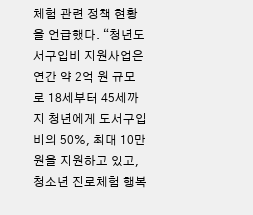체험 관련 정책 현황을 언급했다. “청년도서구입비 지원사업은 연간 약 2억 원 규모로 18세부터 45세까지 청년에게 도서구입비의 50%, 최대 10만 원을 지원하고 있고, 청소년 진로체험 행복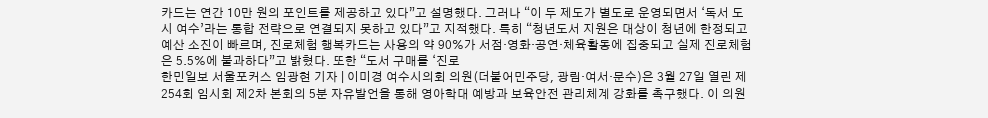카드는 연간 10만 원의 포인트를 제공하고 있다”고 설명했다. 그러나 “이 두 제도가 별도로 운영되면서 ‘독서 도시 여수’라는 통합 전략으로 연결되지 못하고 있다”고 지적했다. 특히 “청년도서 지원은 대상이 청년에 한정되고 예산 소진이 빠르며, 진로체험 행복카드는 사용의 약 90%가 서점·영화·공연·체육활동에 집중되고 실제 진로체험은 5.5%에 불과하다”고 밝혔다. 또한 “도서 구매를 ‘진로
한민일보 서울포커스 임광현 기자 | 이미경 여수시의회 의원(더불어민주당, 광림·여서·문수)은 3월 27일 열린 제254회 임시회 제2차 본회의 5분 자유발언을 통해 영아학대 예방과 보육안전 관리체계 강화를 촉구했다. 이 의원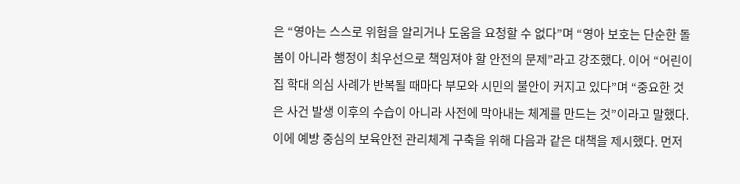은 “영아는 스스로 위험을 알리거나 도움을 요청할 수 없다”며 “영아 보호는 단순한 돌봄이 아니라 행정이 최우선으로 책임져야 할 안전의 문제”라고 강조했다. 이어 “어린이집 학대 의심 사례가 반복될 때마다 부모와 시민의 불안이 커지고 있다”며 “중요한 것은 사건 발생 이후의 수습이 아니라 사전에 막아내는 체계를 만드는 것”이라고 말했다. 이에 예방 중심의 보육안전 관리체계 구축을 위해 다음과 같은 대책을 제시했다. 먼저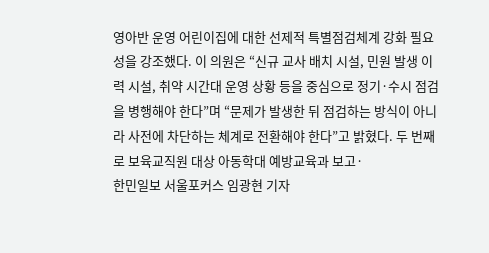영아반 운영 어린이집에 대한 선제적 특별점검체계 강화 필요성을 강조했다. 이 의원은 “신규 교사 배치 시설, 민원 발생 이력 시설, 취약 시간대 운영 상황 등을 중심으로 정기·수시 점검을 병행해야 한다”며 “문제가 발생한 뒤 점검하는 방식이 아니라 사전에 차단하는 체계로 전환해야 한다”고 밝혔다. 두 번째로 보육교직원 대상 아동학대 예방교육과 보고·
한민일보 서울포커스 임광현 기자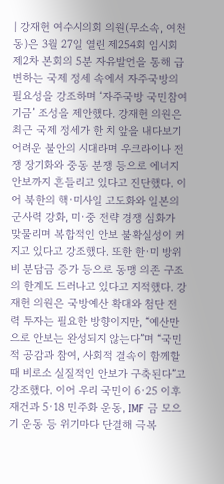| 강재헌 여수시의회 의원(무소속, 여천동)은 3월 27일 열린 제254회 임시회 제2차 본회의 5분 자유발언을 통해 급변하는 국제 정세 속에서 자주국방의 필요성을 강조하며 ‘자주국방 국민참여기금’ 조성을 제안했다. 강재헌 의원은 최근 국제 정세가 한 치 앞을 내다보기 어려운 불안의 시대라며 우크라이나 전쟁 장기화와 중동 분쟁 등으로 에너지 안보까지 흔들리고 있다고 진단했다. 이어 북한의 핵·미사일 고도화와 일본의 군사력 강화, 미·중 전략 경쟁 심화가 맞물리며 복합적인 안보 불확실성이 커지고 있다고 강조했다. 또한 한·미 방위비 분담금 증가 등으로 동맹 의존 구조의 한계도 드러나고 있다고 지적했다. 강재헌 의원은 국방예산 확대와 첨단 전력 투자는 필요한 방향이지만, “예산만으로 안보는 완성되지 않는다”며 “국민적 공감과 참여, 사회적 결속이 함께할 때 비로소 실질적인 안보가 구축된다”고 강조했다. 이어 우리 국민이 6·25 이후 재건과 5·18 민주화 운동, IMF 금 모으기 운동 등 위기마다 단결해 극복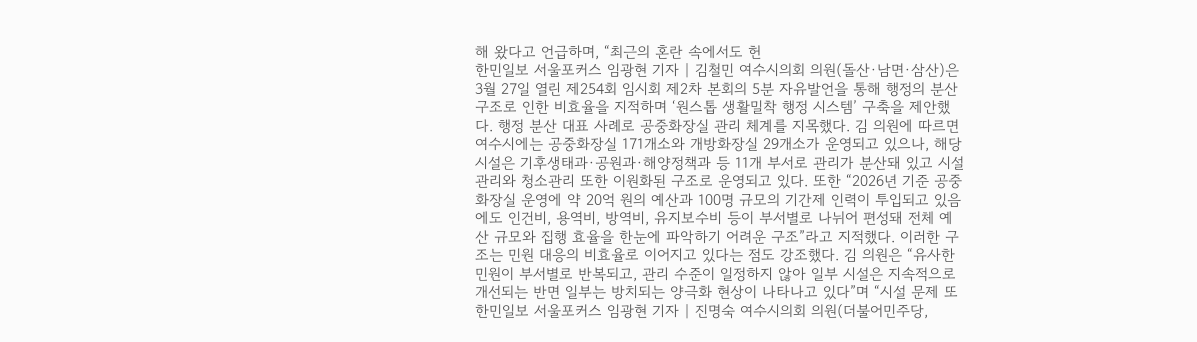해 왔다고 언급하며, “최근의 혼란 속에서도 헌
한민일보 서울포커스 임광현 기자 | 김철민 여수시의회 의원(돌산·남면·삼산)은 3월 27일 열린 제254회 임시회 제2차 본회의 5분 자유발언을 통해 행정의 분산 구조로 인한 비효율을 지적하며 ‘원스톱 생활밀착 행정 시스템’ 구축을 제안했다. 행정 분산 대표 사례로 공중화장실 관리 체계를 지목했다. 김 의원에 따르면 여수시에는 공중화장실 171개소와 개방화장실 29개소가 운영되고 있으나, 해당 시설은 기후생태과·공원과·해양정책과 등 11개 부서로 관리가 분산돼 있고 시설관리와 청소관리 또한 이원화된 구조로 운영되고 있다. 또한 “2026년 기준 공중화장실 운영에 약 20억 원의 예산과 100명 규모의 기간제 인력이 투입되고 있음에도 인건비, 용역비, 방역비, 유지보수비 등이 부서별로 나뉘어 편성돼 전체 예산 규모와 집행 효율을 한눈에 파악하기 어려운 구조”라고 지적했다. 이러한 구조는 민원 대응의 비효율로 이어지고 있다는 점도 강조했다. 김 의원은 “유사한 민원이 부서별로 반복되고, 관리 수준이 일정하지 않아 일부 시설은 지속적으로 개선되는 반면 일부는 방치되는 양극화 현상이 나타나고 있다”며 “시설 문제 또
한민일보 서울포커스 임광현 기자 | 진명숙 여수시의회 의원(더불어민주당,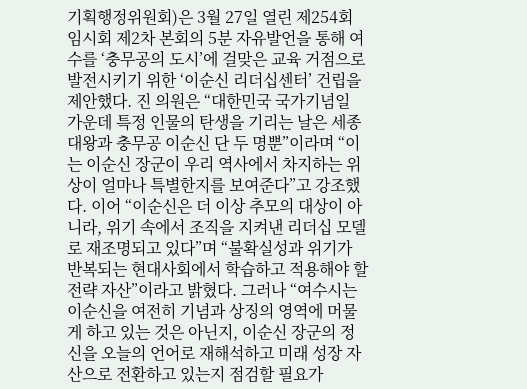기획행정위원회)은 3월 27일 열린 제254회 임시회 제2차 본회의 5분 자유발언을 통해 여수를 ‘충무공의 도시’에 걸맞은 교육 거점으로 발전시키기 위한 ‘이순신 리더십센터’ 건립을 제안했다. 진 의원은 “대한민국 국가기념일 가운데 특정 인물의 탄생을 기리는 날은 세종대왕과 충무공 이순신 단 두 명뿐”이라며 “이는 이순신 장군이 우리 역사에서 차지하는 위상이 얼마나 특별한지를 보여준다”고 강조했다. 이어 “이순신은 더 이상 추모의 대상이 아니라, 위기 속에서 조직을 지켜낸 리더십 모델로 재조명되고 있다”며 “불확실성과 위기가 반복되는 현대사회에서 학습하고 적용해야 할 전략 자산”이라고 밝혔다. 그러나 “여수시는 이순신을 여전히 기념과 상징의 영역에 머물게 하고 있는 것은 아닌지, 이순신 장군의 정신을 오늘의 언어로 재해석하고 미래 성장 자산으로 전환하고 있는지 점검할 필요가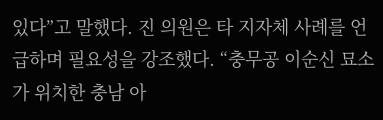있다”고 말했다. 진 의원은 타 지자체 사례를 언급하며 필요성을 강조했다. “충무공 이순신 묘소가 위치한 충남 아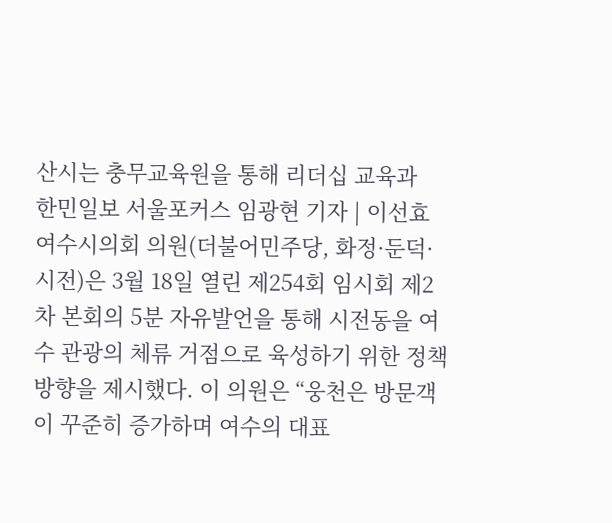산시는 충무교육원을 통해 리더십 교육과
한민일보 서울포커스 임광현 기자 | 이선효 여수시의회 의원(더불어민주당, 화정·둔덕·시전)은 3월 18일 열린 제254회 임시회 제2차 본회의 5분 자유발언을 통해 시전동을 여수 관광의 체류 거점으로 육성하기 위한 정책 방향을 제시했다. 이 의원은 “웅천은 방문객이 꾸준히 증가하며 여수의 대표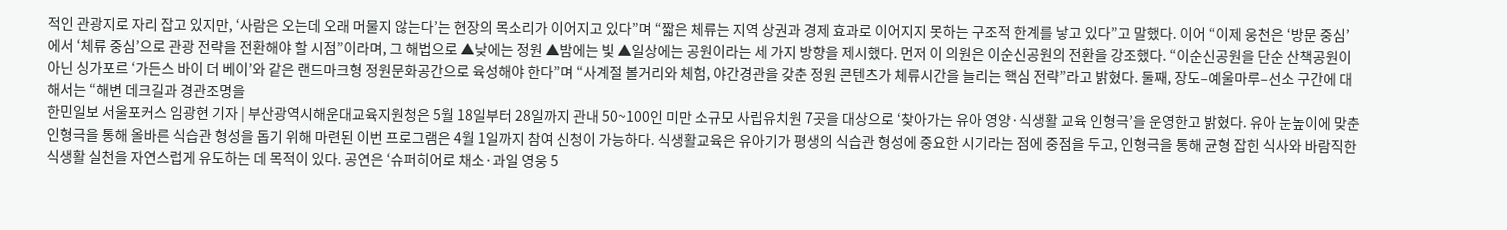적인 관광지로 자리 잡고 있지만, ‘사람은 오는데 오래 머물지 않는다’는 현장의 목소리가 이어지고 있다”며 “짧은 체류는 지역 상권과 경제 효과로 이어지지 못하는 구조적 한계를 낳고 있다”고 말했다. 이어 “이제 웅천은 ‘방문 중심’에서 ‘체류 중심’으로 관광 전략을 전환해야 할 시점”이라며, 그 해법으로 ▲낮에는 정원 ▲밤에는 빛 ▲일상에는 공원이라는 세 가지 방향을 제시했다. 먼저 이 의원은 이순신공원의 전환을 강조했다. “이순신공원을 단순 산책공원이 아닌 싱가포르 ‘가든스 바이 더 베이’와 같은 랜드마크형 정원문화공간으로 육성해야 한다”며 “사계절 볼거리와 체험, 야간경관을 갖춘 정원 콘텐츠가 체류시간을 늘리는 핵심 전략”라고 밝혔다. 둘째, 장도–예울마루–선소 구간에 대해서는 “해변 데크길과 경관조명을
한민일보 서울포커스 임광현 기자 | 부산광역시해운대교육지원청은 5월 18일부터 28일까지 관내 50~100인 미만 소규모 사립유치원 7곳을 대상으로 ‘찾아가는 유아 영양·식생활 교육 인형극’을 운영한고 밝혔다. 유아 눈높이에 맞춘 인형극을 통해 올바른 식습관 형성을 돕기 위해 마련된 이번 프로그램은 4월 1일까지 참여 신청이 가능하다. 식생활교육은 유아기가 평생의 식습관 형성에 중요한 시기라는 점에 중점을 두고, 인형극을 통해 균형 잡힌 식사와 바람직한 식생활 실천을 자연스럽게 유도하는 데 목적이 있다. 공연은 ‘슈퍼히어로 채소·과일 영웅 5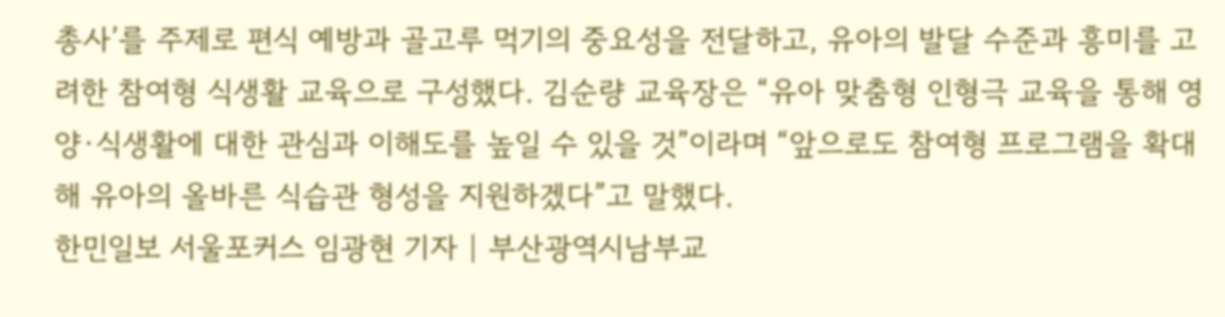총사’를 주제로 편식 예방과 골고루 먹기의 중요성을 전달하고, 유아의 발달 수준과 흥미를 고려한 참여형 식생활 교육으로 구성했다. 김순량 교육장은 “유아 맞춤형 인형극 교육을 통해 영양·식생활에 대한 관심과 이해도를 높일 수 있을 것”이라며 “앞으로도 참여형 프로그램을 확대해 유아의 올바른 식습관 형성을 지원하겠다”고 말했다.
한민일보 서울포커스 임광현 기자 | 부산광역시남부교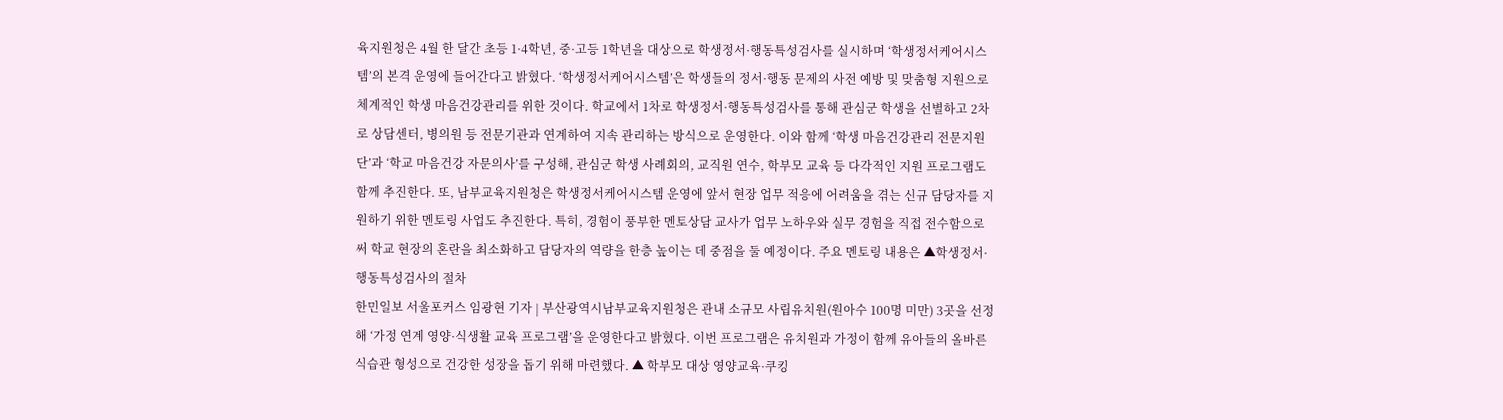육지원청은 4월 한 달간 초등 1·4학년, 중·고등 1학년을 대상으로 학생정서·행동특성검사를 실시하며 ‘학생정서케어시스템’의 본격 운영에 들어간다고 밝혔다. ‘학생정서케어시스템’은 학생들의 정서·행동 문제의 사전 예방 및 맞춤형 지원으로 체계적인 학생 마음건강관리를 위한 것이다. 학교에서 1차로 학생정서·행동특성검사를 통해 관심군 학생을 선별하고 2차로 상담센터, 병의원 등 전문기관과 연계하여 지속 관리하는 방식으로 운영한다. 이와 함께 ‘학생 마음건강관리 전문지원단’과 ‘학교 마음건강 자문의사’를 구성해, 관심군 학생 사례회의, 교직원 연수, 학부모 교육 등 다각적인 지원 프로그램도 함께 추진한다. 또, 남부교육지원청은 학생정서케어시스템 운영에 앞서 현장 업무 적응에 어려움을 겪는 신규 담당자를 지원하기 위한 멘토링 사업도 추진한다. 특히, 경험이 풍부한 멘토상담 교사가 업무 노하우와 실무 경험을 직접 전수함으로써 학교 현장의 혼란을 최소화하고 담당자의 역량을 한층 높이는 데 중점을 둘 예정이다. 주요 멘토링 내용은 ▲학생정서·행동특성검사의 절차
한민일보 서울포커스 임광현 기자 | 부산광역시남부교육지원청은 관내 소규모 사립유치원(원아수 100명 미만) 3곳을 선정해 ‘가정 연계 영양·식생활 교육 프로그램’을 운영한다고 밝혔다. 이번 프로그램은 유치원과 가정이 함께 유아들의 올바른 식습관 형성으로 건강한 성장을 돕기 위해 마련했다. ▲ 학부모 대상 영양교육·쿠킹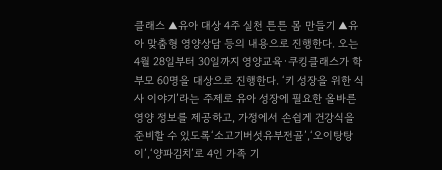클래스 ▲유아 대상 4주 실천 튼튼 몸 만들기 ▲유아 맞춤형 영양상담 등의 내용으로 진행한다. 오는 4월 28일부터 30일까지 영양교육·쿠킹클래스가 학부모 60명을 대상으로 진행한다. ‘키 성장을 위한 식사 이야기’라는 주제로 유아 성장에 필요한 올바른 영양 정보를 제공하고, 가정에서 손쉽게 건강식을 준비할 수 있도록‘소고기버섯유부전골’,‘오이탕탕이’,‘양파김치’로 4인 가족 기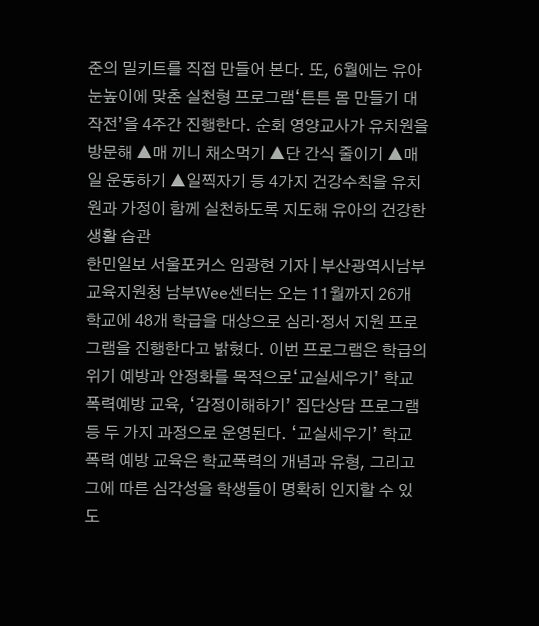준의 밀키트를 직접 만들어 본다. 또, 6월에는 유아 눈높이에 맞춘 실천형 프로그램‘튼튼 몸 만들기 대작전’을 4주간 진행한다. 순회 영양교사가 유치원을 방문해 ▲매 끼니 채소먹기 ▲단 간식 줄이기 ▲매일 운동하기 ▲일찍자기 등 4가지 건강수칙을 유치원과 가정이 함께 실천하도록 지도해 유아의 건강한 생활 습관
한민일보 서울포커스 임광현 기자 | 부산광역시남부교육지원청 남부Wee센터는 오는 11월까지 26개 학교에 48개 학급을 대상으로 심리·정서 지원 프로그램을 진행한다고 밝혔다. 이번 프로그램은 학급의 위기 예방과 안정화를 목적으로‘교실세우기’ 학교폭력예방 교육, ‘감정이해하기’ 집단상담 프로그램 등 두 가지 과정으로 운영된다. ‘교실세우기’ 학교폭력 예방 교육은 학교폭력의 개념과 유형, 그리고 그에 따른 심각성을 학생들이 명확히 인지할 수 있도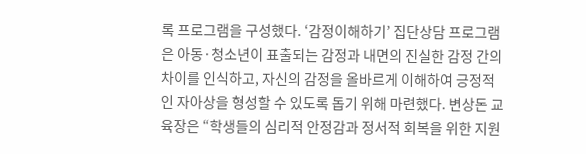록 프로그램을 구성했다. ‘감정이해하기’ 집단상담 프로그램은 아동·청소년이 표출되는 감정과 내면의 진실한 감정 간의 차이를 인식하고, 자신의 감정을 올바르게 이해하여 긍정적인 자아상을 형성할 수 있도록 돕기 위해 마련했다. 변상돈 교육장은 “학생들의 심리적 안정감과 정서적 회복을 위한 지원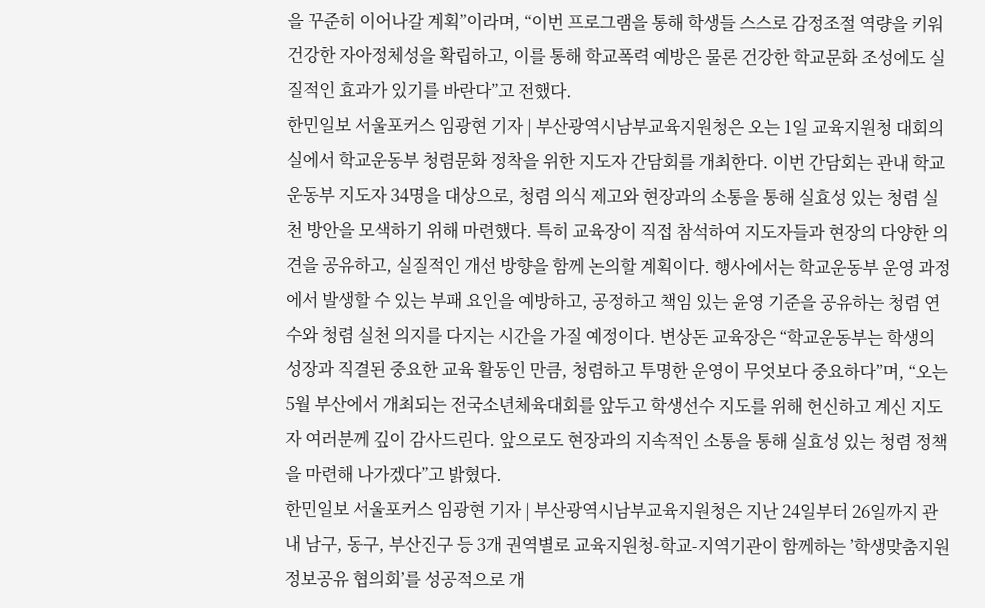을 꾸준히 이어나갈 계획”이라며, “이번 프로그램을 통해 학생들 스스로 감정조절 역량을 키워 건강한 자아정체성을 확립하고, 이를 통해 학교폭력 예방은 물론 건강한 학교문화 조성에도 실질적인 효과가 있기를 바란다”고 전했다.
한민일보 서울포커스 임광현 기자 | 부산광역시남부교육지원청은 오는 1일 교육지원청 대회의실에서 학교운동부 청렴문화 정착을 위한 지도자 간담회를 개최한다. 이번 간담회는 관내 학교운동부 지도자 34명을 대상으로, 청렴 의식 제고와 현장과의 소통을 통해 실효성 있는 청렴 실천 방안을 모색하기 위해 마련했다. 특히 교육장이 직접 참석하여 지도자들과 현장의 다양한 의견을 공유하고, 실질적인 개선 방향을 함께 논의할 계획이다. 행사에서는 학교운동부 운영 과정에서 발생할 수 있는 부패 요인을 예방하고, 공정하고 책임 있는 윤영 기준을 공유하는 청렴 연수와 청렴 실천 의지를 다지는 시간을 가질 예정이다. 변상돈 교육장은 “학교운동부는 학생의 성장과 직결된 중요한 교육 활동인 만큼, 청렴하고 투명한 운영이 무엇보다 중요하다”며, “오는 5월 부산에서 개최되는 전국소년체육대회를 앞두고 학생선수 지도를 위해 헌신하고 계신 지도자 여러분께 깊이 감사드린다. 앞으로도 현장과의 지속적인 소통을 통해 실효성 있는 청렴 정책을 마련해 나가겠다”고 밝혔다.
한민일보 서울포커스 임광현 기자 | 부산광역시남부교육지원청은 지난 24일부터 26일까지 관내 남구, 동구, 부산진구 등 3개 권역별로 교육지원청-학교-지역기관이 함께하는 ’학생맞춤지원 정보공유 협의회’를 성공적으로 개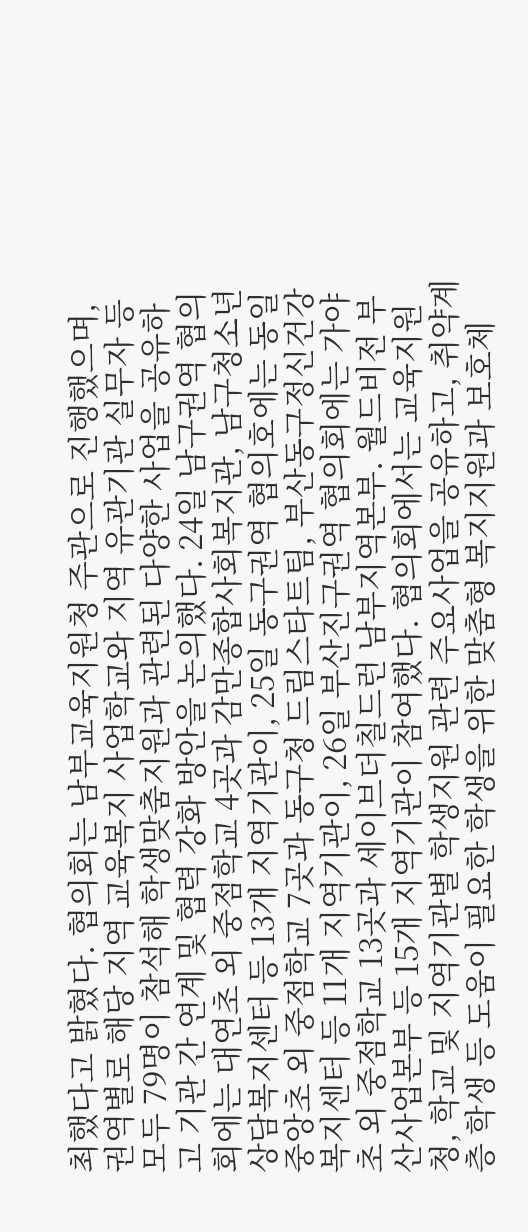최했다고 밝혔다. 협의회는 남부교육지원청 주관으로 진행했으며, 권역별로 해당 지역 교육복지 사업학교와 지역 유관기관 실무자 등 모두 79명이 참석해 학생맞춤지원과 관련된 다양한 사업을 공유하고 기관 간 연계 및 협력 강화 방안을 논의했다. 24일 남구권역 협의회에는 대연초 외 중점학교 4곳과 감만종합사회복지관, 남구청소년상담복지센터 등 13개 지역기관이, 25일 동구권역 협의호에는 동일중앙초 외 중점학교 7곳과 동구청 드림스타트팀, 부산동구정신건강복지센터 등 11개 지역기관이, 26일 부산진구권역 협의회에는 가야초 외 중점학교 13곳과 세이브더칠드런 남부지역본부. 월드비전 부산사업본부 등 15개 지역기관이 참여했다. 협의회에서는 교육지원청, 학교 및 지역기관별 학생지원 관련 주요사업을 공유하고, 취약계층 학생 등 도움이 필요한 학생을 위한 맞춤형 복지지원과 보호체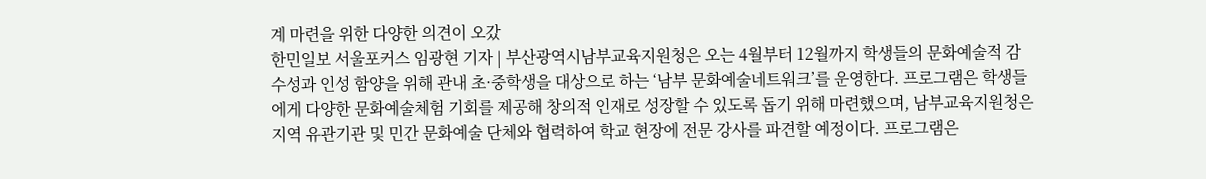계 마련을 위한 다양한 의견이 오갔
한민일보 서울포커스 임광현 기자 | 부산광역시남부교육지원청은 오는 4월부터 12월까지 학생들의 문화예술적 감수성과 인성 함양을 위해 관내 초·중학생을 대상으로 하는 ‘남부 문화예술네트워크’를 운영한다. 프로그램은 학생들에게 다양한 문화예술체험 기회를 제공해 창의적 인재로 성장할 수 있도록 돕기 위해 마련했으며, 남부교육지원청은 지역 유관기관 및 민간 문화예술 단체와 협력하여 학교 현장에 전문 강사를 파견할 예정이다. 프로그램은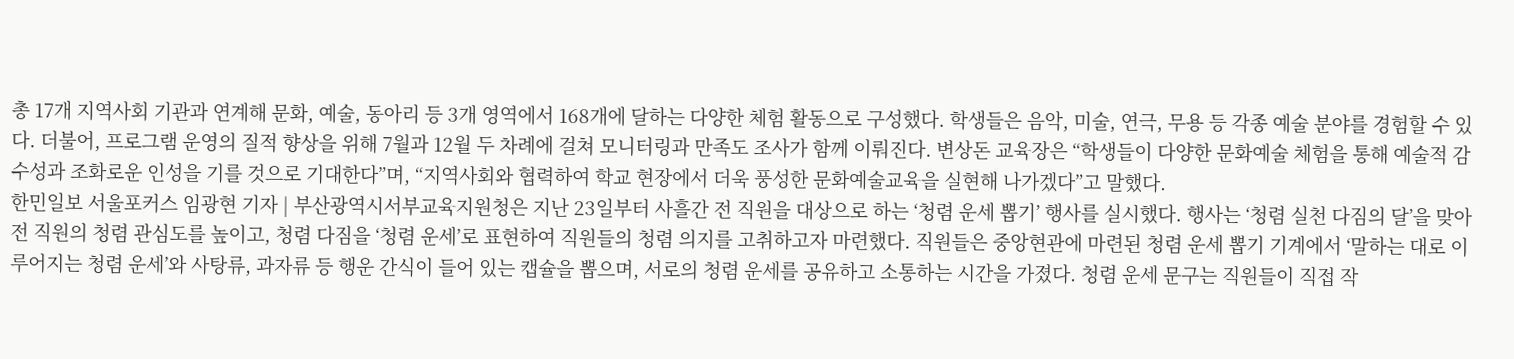총 17개 지역사회 기관과 연계해 문화, 예술, 동아리 등 3개 영역에서 168개에 달하는 다양한 체험 활동으로 구성했다. 학생들은 음악, 미술, 연극, 무용 등 각종 예술 분야를 경험할 수 있다. 더불어, 프로그램 운영의 질적 향상을 위해 7월과 12월 두 차례에 걸쳐 모니터링과 만족도 조사가 함께 이뤄진다. 변상돈 교육장은 “학생들이 다양한 문화예술 체험을 통해 예술적 감수성과 조화로운 인성을 기를 것으로 기대한다”며, “지역사회와 협력하여 학교 현장에서 더욱 풍성한 문화예술교육을 실현해 나가겠다”고 말했다.
한민일보 서울포커스 임광현 기자 | 부산광역시서부교육지원청은 지난 23일부터 사흘간 전 직원을 대상으로 하는 ‘청렴 운세 뽑기’ 행사를 실시했다. 행사는 ‘청렴 실천 다짐의 달’을 맞아 전 직원의 청렴 관심도를 높이고, 청렴 다짐을 ‘청렴 운세’로 표현하여 직원들의 청렴 의지를 고취하고자 마련했다. 직원들은 중앙현관에 마련된 청렴 운세 뽑기 기계에서 ‘말하는 대로 이루어지는 청렴 운세’와 사탕류, 과자류 등 행운 간식이 들어 있는 캡슐을 뽑으며, 서로의 청렴 운세를 공유하고 소통하는 시간을 가졌다. 청렴 운세 문구는 직원들이 직접 작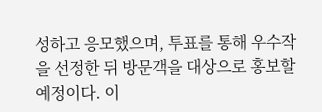성하고 응모했으며, 투표를 통해 우수작을 선정한 뒤 방문객을 대상으로 홍보할 예정이다. 이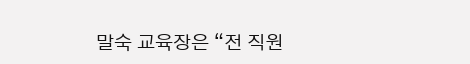말숙 교육장은 “전 직원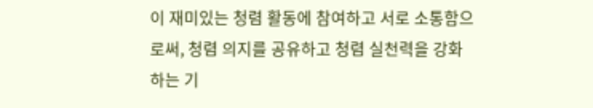이 재미있는 청렴 활동에 참여하고 서로 소통함으로써, 청렴 의지를 공유하고 청렴 실천력을 강화하는 기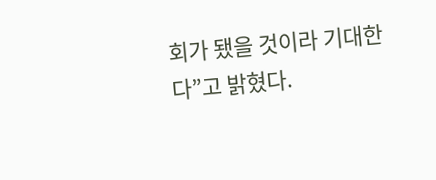회가 됐을 것이라 기대한다”고 밝혔다.